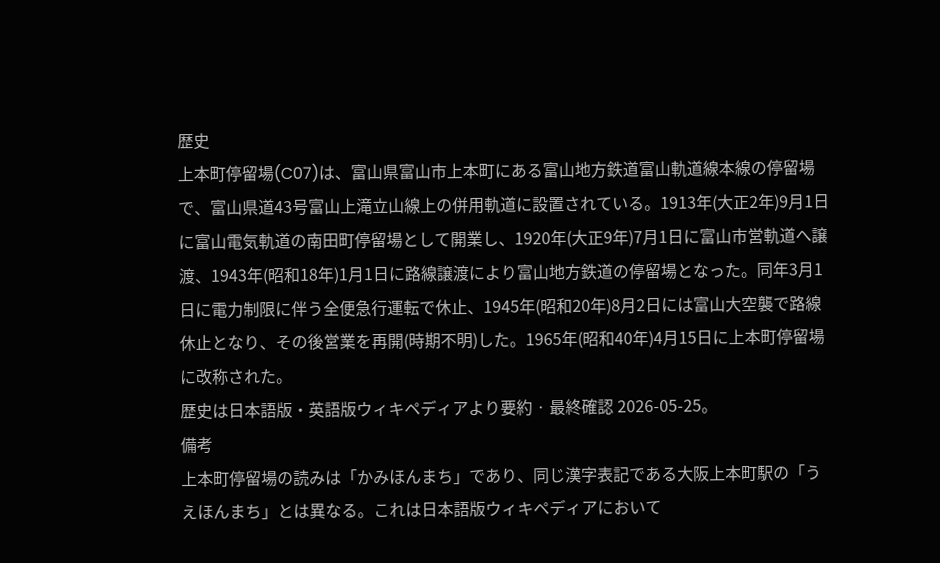歴史
上本町停留場(C07)は、富山県富山市上本町にある富山地方鉄道富山軌道線本線の停留場で、富山県道43号富山上滝立山線上の併用軌道に設置されている。1913年(大正2年)9月1日に富山電気軌道の南田町停留場として開業し、1920年(大正9年)7月1日に富山市営軌道へ譲渡、1943年(昭和18年)1月1日に路線譲渡により富山地方鉄道の停留場となった。同年3月1日に電力制限に伴う全便急行運転で休止、1945年(昭和20年)8月2日には富山大空襲で路線休止となり、その後営業を再開(時期不明)した。1965年(昭和40年)4月15日に上本町停留場に改称された。
歴史は日本語版・英語版ウィキペディアより要約 · 最終確認 2026-05-25。
備考
上本町停留場の読みは「かみほんまち」であり、同じ漢字表記である大阪上本町駅の「うえほんまち」とは異なる。これは日本語版ウィキペディアにおいて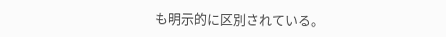も明示的に区別されている。